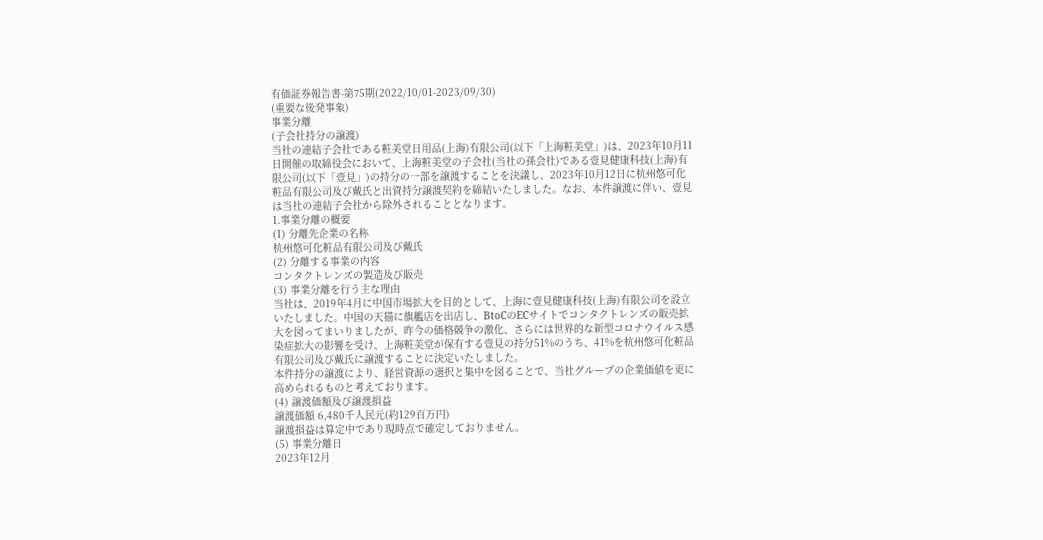有価証券報告書-第75期(2022/10/01-2023/09/30)
(重要な後発事象)
事業分離
(子会社持分の譲渡)
当社の連結子会社である粧美堂日用品(上海)有限公司(以下「上海粧美堂」)は、2023年10月11日開催の取締役会において、上海粧美堂の子会社(当社の孫会社)である壹見健康科技(上海)有限公司(以下「壹見」)の持分の一部を譲渡することを決議し、2023年10月12日に杭州悠可化粧品有限公司及び戴氏と出資持分譲渡契約を締結いたしました。なお、本件譲渡に伴い、壹見は当社の連結子会社から除外されることとなります。
1.事業分離の概要
(1) 分離先企業の名称
杭州悠可化粧品有限公司及び戴氏
(2) 分離する事業の内容
コンタクトレンズの製造及び販売
(3) 事業分離を行う主な理由
当社は、2019年4月に中国市場拡大を目的として、上海に壹見健康科技(上海)有限公司を設立いたしました。中国の天猫に旗艦店を出店し、BtoCのECサイトでコンタクトレンズの販売拡大を図ってまいりましたが、昨今の価格競争の激化、さらには世界的な新型コロナウイルス感染症拡大の影響を受け、上海粧美堂が保有する壹見の持分51%のうち、41%を杭州悠可化粧品有限公司及び戴氏に譲渡することに決定いたしました。
本件持分の譲渡により、経営資源の選択と集中を図ることで、当社グループの企業価値を更に高められるものと考えております。
(4) 譲渡価額及び譲渡損益
譲渡価額 6,480千人民元(約129百万円)
譲渡損益は算定中であり現時点で確定しておりません。
(5) 事業分離日
2023年12月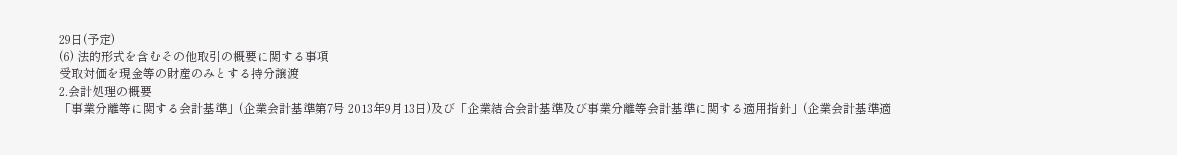29日(予定)
(6) 法的形式を含むその他取引の概要に関する事項
受取対価を現金等の財産のみとする持分譲渡
2.会計処理の概要
「事業分離等に関する会計基準」(企業会計基準第7号 2013年9月13日)及び「企業結合会計基準及び事業分離等会計基準に関する適用指針」(企業会計基準適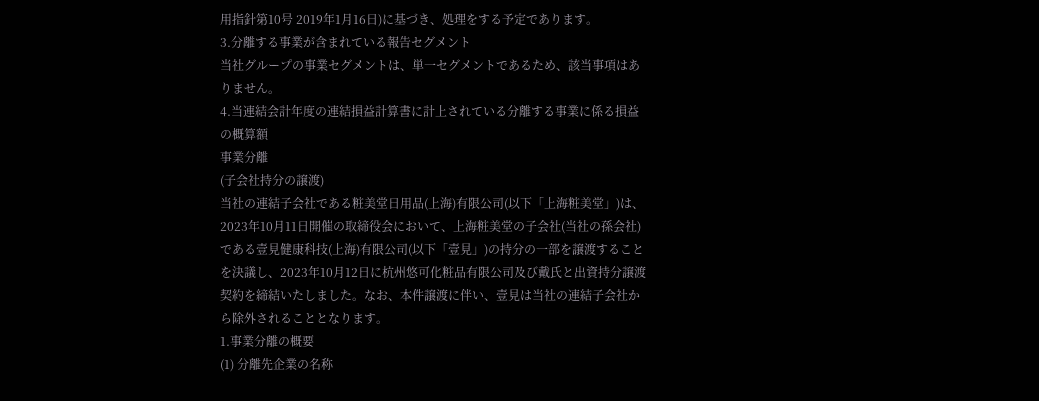用指針第10号 2019年1月16日)に基づき、処理をする予定であります。
3.分離する事業が含まれている報告セグメント
当社グループの事業セグメントは、単一セグメントであるため、該当事項はありません。
4.当連結会計年度の連結損益計算書に計上されている分離する事業に係る損益の概算額
事業分離
(子会社持分の譲渡)
当社の連結子会社である粧美堂日用品(上海)有限公司(以下「上海粧美堂」)は、2023年10月11日開催の取締役会において、上海粧美堂の子会社(当社の孫会社)である壹見健康科技(上海)有限公司(以下「壹見」)の持分の一部を譲渡することを決議し、2023年10月12日に杭州悠可化粧品有限公司及び戴氏と出資持分譲渡契約を締結いたしました。なお、本件譲渡に伴い、壹見は当社の連結子会社から除外されることとなります。
1.事業分離の概要
(1) 分離先企業の名称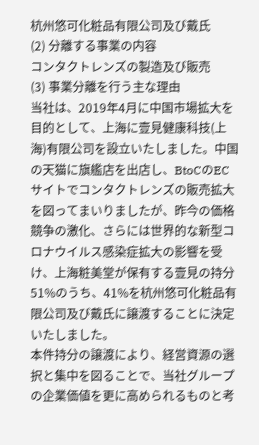杭州悠可化粧品有限公司及び戴氏
(2) 分離する事業の内容
コンタクトレンズの製造及び販売
(3) 事業分離を行う主な理由
当社は、2019年4月に中国市場拡大を目的として、上海に壹見健康科技(上海)有限公司を設立いたしました。中国の天猫に旗艦店を出店し、BtoCのECサイトでコンタクトレンズの販売拡大を図ってまいりましたが、昨今の価格競争の激化、さらには世界的な新型コロナウイルス感染症拡大の影響を受け、上海粧美堂が保有する壹見の持分51%のうち、41%を杭州悠可化粧品有限公司及び戴氏に譲渡することに決定いたしました。
本件持分の譲渡により、経営資源の選択と集中を図ることで、当社グループの企業価値を更に高められるものと考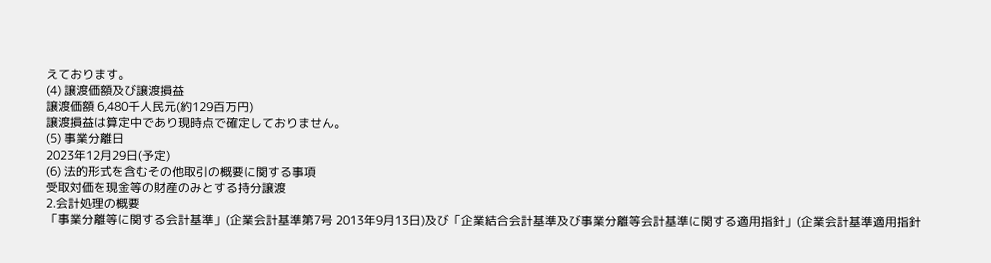えております。
(4) 譲渡価額及び譲渡損益
譲渡価額 6,480千人民元(約129百万円)
譲渡損益は算定中であり現時点で確定しておりません。
(5) 事業分離日
2023年12月29日(予定)
(6) 法的形式を含むその他取引の概要に関する事項
受取対価を現金等の財産のみとする持分譲渡
2.会計処理の概要
「事業分離等に関する会計基準」(企業会計基準第7号 2013年9月13日)及び「企業結合会計基準及び事業分離等会計基準に関する適用指針」(企業会計基準適用指針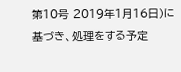第10号 2019年1月16日)に基づき、処理をする予定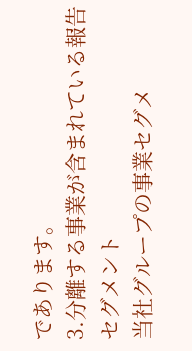であります。
3.分離する事業が含まれている報告セグメント
当社グループの事業セグメ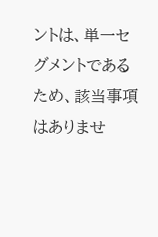ントは、単一セグメントであるため、該当事項はありませ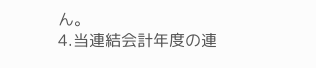ん。
4.当連結会計年度の連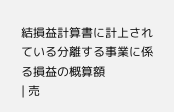結損益計算書に計上されている分離する事業に係る損益の概算額
| 売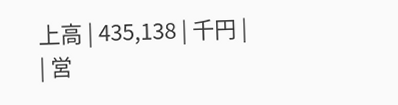上高 | 435,138 | 千円 |
| 営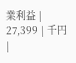業利益 | 27,399 | 千円 |